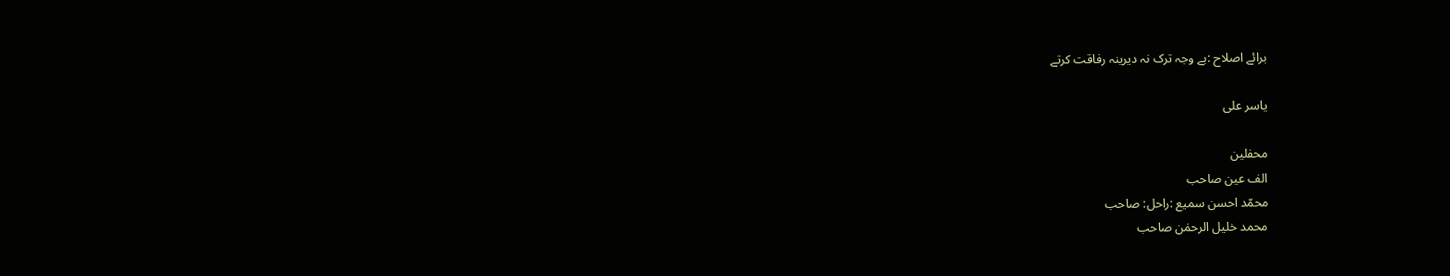برائے اصلاح :بے وجہ ترک نہ دیرینہ رفاقت کرتے

یاسر علی

محفلین
الف عین صاحب
محمّد احسن سمیع :راحل: صاحب
محمد خلیل الرحمٰن صاحب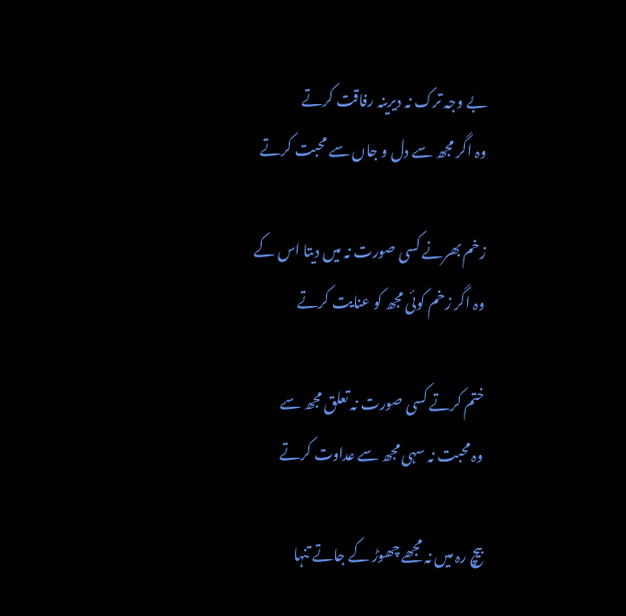بے وجہ ترک نہ دیرینہ رفاقت کرتے
وہ اگر مجھ سے دل و جاں سے محبت کرتے

زخم بھرنے کسی صورت نہ میں دیتا اس کے
وہ اگر زخم کوئی مجھ کو عنایت کرتے

ختم کرتے کسی صورت نہ تعلق مجھ سے
وہ محبت نہ سہی مجھ سے عداوت کرتے

بیچ رہ میں نہ مجھے چھوڑ کے جاتے تنہا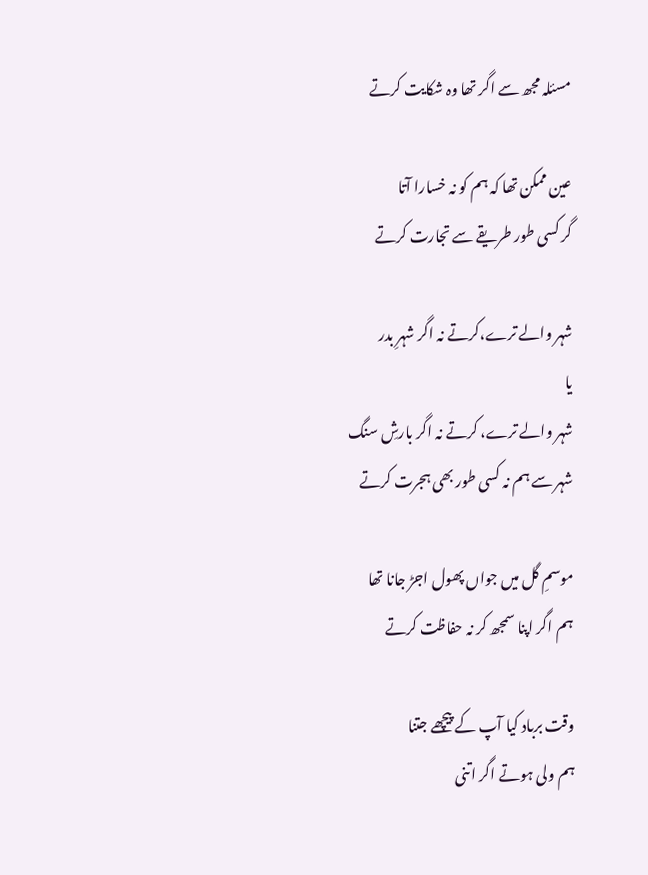مسئلہ مجھ سے اگر تھا وہ شکایت کرتے

عین ممکن تھا کہ ہم کو نہ خسارا آتا
گر کسی طور طریقے سے تجارت کرتے

شہر والے ترے،کرتے نہ اگر شہرِ بدر
یا
شہر والے ترے، کرتے نہ اگر بارشِ سنگ
شہر سے ہم نہ کسی طور بھی ہجرت کرتے

موسمِ گل میں جواں پھول اجڑ جانا تھا
ہم اگر اپنا سمجھ کر نہ حفاظت کرتے

وقت برباد کیا آپ کے پیچھے جتنا
ہم ولی ہوتے اگر اتنی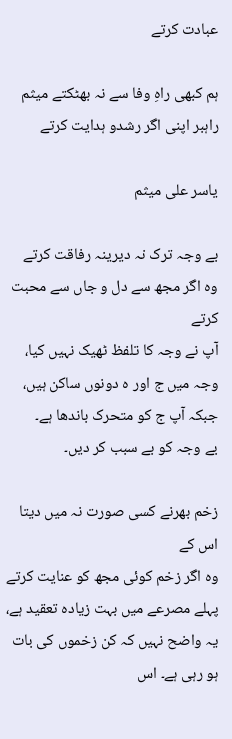عبادت کرتے

ہم کبھی راہِ وفا سے نہ بھٹکتے میثم
راہبر اپنی اگر رشدو ہدایت کرتے

یاسر علی میثم

بے وجہ ترک نہ دیرینہ رفاقت کرتے
وہ اگر مجھ سے دل و جاں سے محبت کرتے
آپ نے وجہ کا تلفظ ٹھیک نہیں کیا، وجہ میں ج اور ہ دونوں ساکن ہیں، جبکہ آپ ج کو متحرک باندھا ہے۔
بے وجہ کو بے سبب کر دیں۔

زخم بھرنے کسی صورت نہ میں دیتا اس کے
وہ اگر زخم کوئی مجھ کو عنایت کرتے
پہلے مصرعے میں بہت زیادہ تعقید ہے، یہ واضح نہیں کہ کن زخموں کی بات ہو رہی ہے۔ اس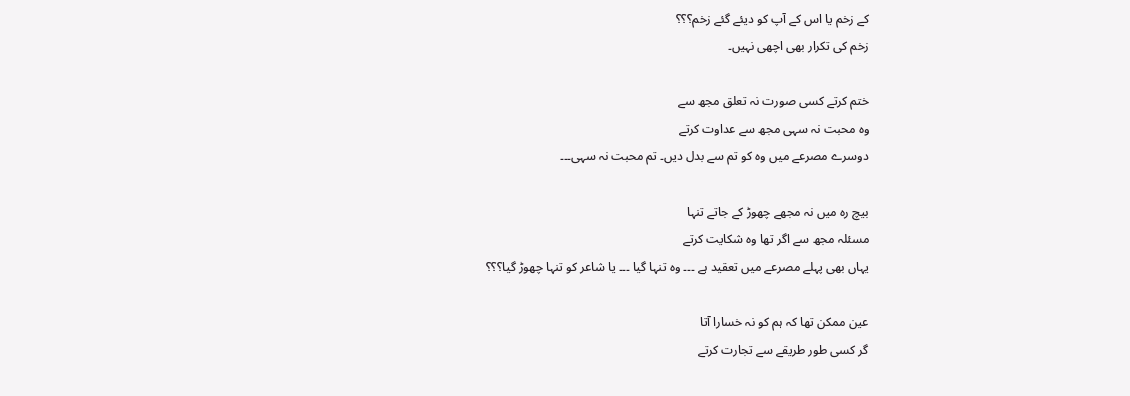کے زخم یا اس کے آپ کو دیئے گئے زخم؟؟؟
زخم کی تکرار بھی اچھی نہیں۔

ختم کرتے کسی صورت نہ تعلق مجھ سے
وہ محبت نہ سہی مجھ سے عداوت کرتے
دوسرے مصرعے میں وہ کو تم سے بدل دیں۔ تم محبت نہ سہی۔۔۔

بیچ رہ میں نہ مجھے چھوڑ کے جاتے تنہا
مسئلہ مجھ سے اگر تھا وہ شکایت کرتے
یہاں بھی پہلے مصرعے میں تعقید ہے ۔۔۔ وہ تنہا گیا ۔۔۔ یا شاعر کو تنہا چھوڑ گیا؟؟؟

عین ممکن تھا کہ ہم کو نہ خسارا آتا
گر کسی طور طریقے سے تجارت کرتے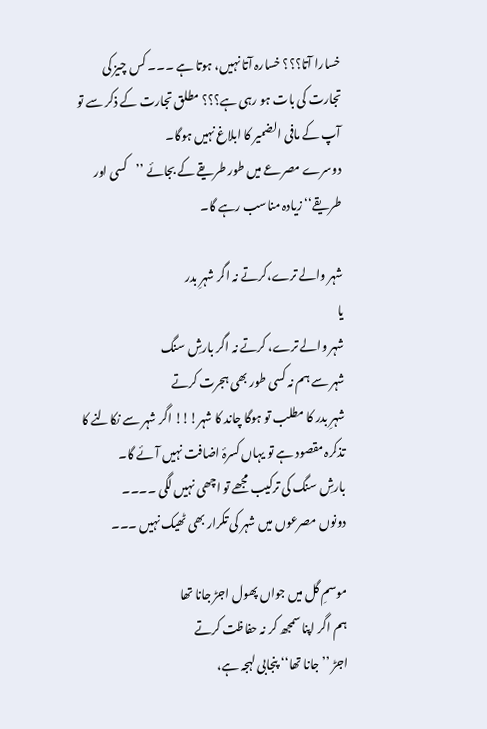خسارا آتا؟؟؟ خسارہ آتا نہیں، ہوتا ہے ۔۔۔ کس چیز کی تجارت کی بات ہو رہی ہے؟؟؟ مطلق تجارت کے ذکر سے تو آپ کے مافی الضمیر کا ابلاغ نہیں ہوگا۔
دوسرے مصرعے میں طور طریقے کے بجائے ’’کسی اور طریقے‘‘ زیادہ مناسب رہے گا۔

شہر والے ترے،کرتے نہ اگر شہرِ بدر
یا
شہر والے ترے، کرتے نہ اگر بارشِ سنگ
شہر سے ہم نہ کسی طور بھی ہجرت کرتے
شہرِ بدر کا مطلب تو ہوگا چاند کا شہر!!! اگر شہر سے نکالنے کا تذکرہ مقصود ہے تو یہاں کسرۂ اضافت نہیں آئے گا۔
بارشِ سنگ کی ترکیب مجھے تو اچھی نہیں لگی ۔۔۔۔
دونوں مصرعوں میں شہر کی تکرار بھی ٹھیک نہیں ۔۔۔

موسمِ گل میں جواں پھول اجڑ جانا تھا
ہم اگر اپنا سمجھ کر نہ حفاظت کرتے
اجڑ ’’جانا تھا‘‘ پنجابی لہجہ ہے،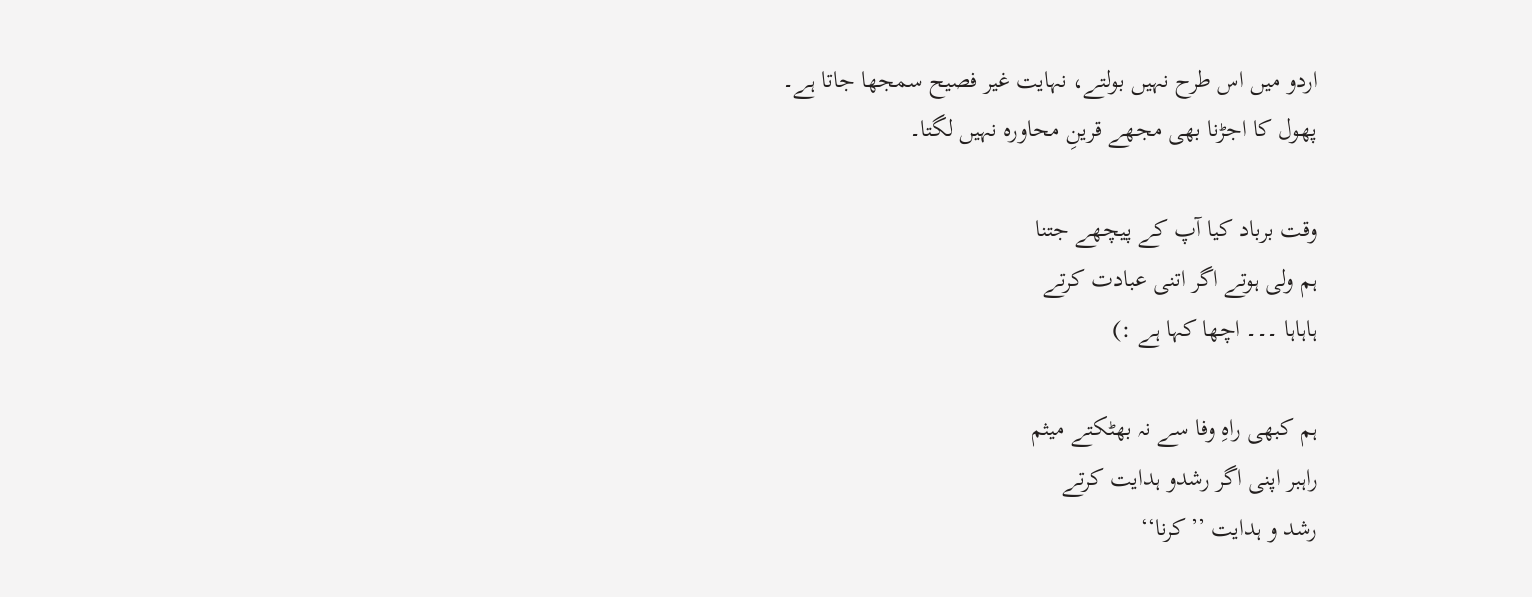اردو میں اس طرح نہیں بولتے، نہایت غیر فصیح سمجھا جاتا ہے۔
پھول کا اجڑنا بھی مجھے قرینِ محاورہ نہیں لگتا۔

وقت برباد کیا آپ کے پیچھے جتنا
ہم ولی ہوتے اگر اتنی عبادت کرتے
ہاہاہا ۔۔۔ اچھا کہا ہے :)

ہم کبھی راہِ وفا سے نہ بھٹکتے میثم
راہبر اپنی اگر رشدو ہدایت کرتے
رشد و ہدایت ’’کرنا‘‘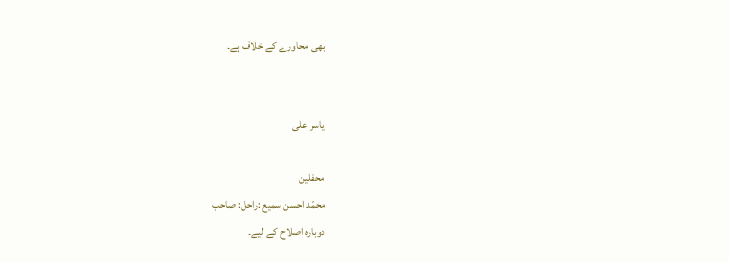بھی محاورے کے خلاف ہے۔


یاسر علی

محفلین
محمّد احسن سمیع :راحل: صاحب
دوبارہ اصلاح کے لیے۔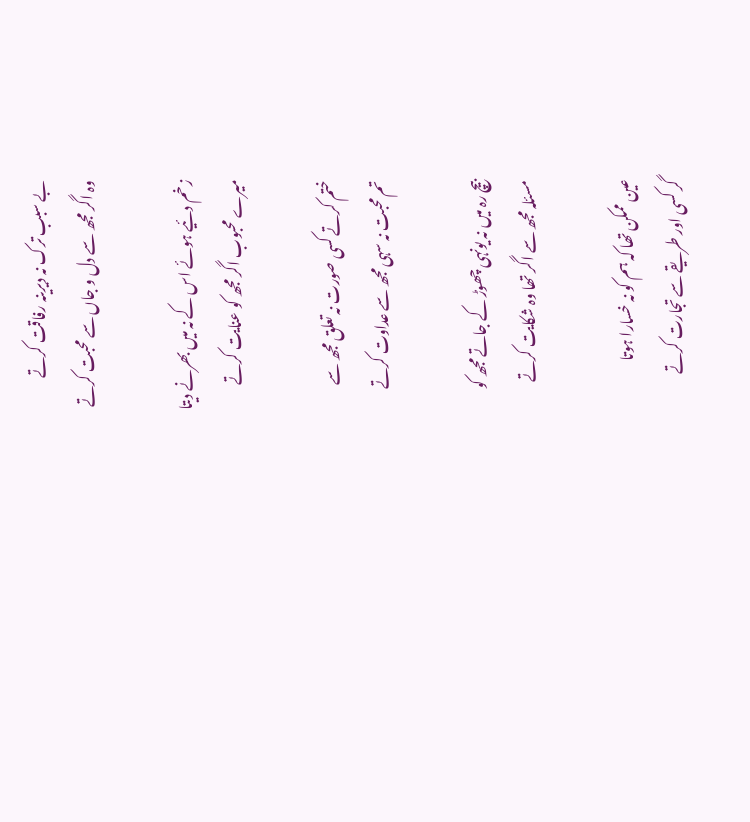بے سبب ترک نہ دیرینہ رفاقت کرتے
وہ اگر مجھ سے دل و جاں سے محبت کرتے

زخم دئیے ہوئے اس کے نہ میں بھرنے دیتا
میرے محبوب اگر مجھ کو عنایت کرتے

ختم کرتے کسی صورت نہ تعلق مجھ سے
تم محبت نہ سہی مجھ سے عداوت کرتے

بیچ رہ میں نہ یونہی چھوڑ کے جاتے مجھ کو
مسئلہ مجھ سے اگر تھا وہ شکایت کرتے

عین ممکن تھا کہ ہم کو نہ خسارا ہوتا
گر کسی اور طریقے سے تجارت کرتے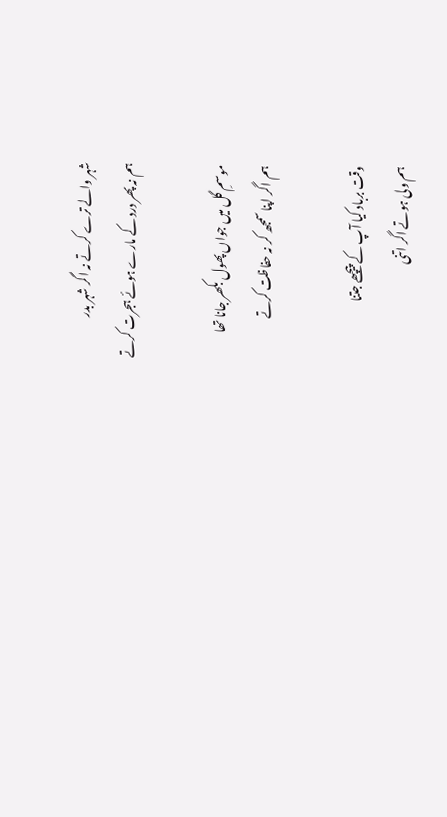شہر والے ترے کرتے نہ اگر شہر بدر
ہم نہ پھر درد کے مارے ہوئے ہجرت کرتے

موسمِ گل میں جواں پھول بکھر جانا تھا
ہم اگر اپنا سمجھ کر نہ حفاظت کرتے

وقت برباد کیا آپ کے پیچھے جتنا
ہم ولی ہوتے اگر اتنی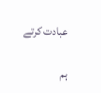عبادت کرتے

ہم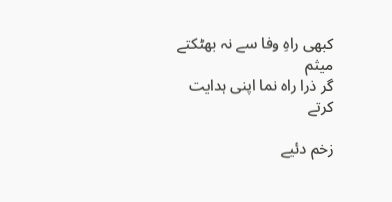کبھی راہِ وفا سے نہ بھٹکتے میثم
گر ذرا راہ نما اپنی ہدایت کرتے

زخم دئیے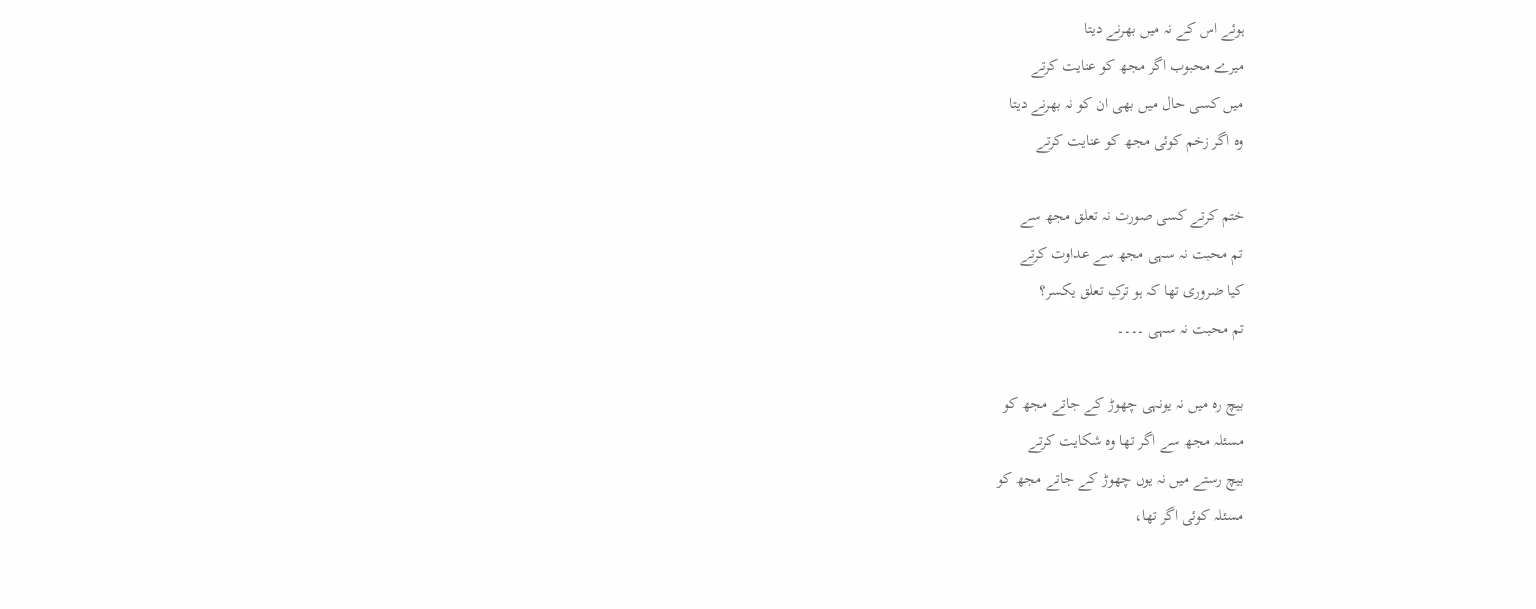ہوئے اس کے نہ میں بھرنے دیتا
میرے محبوب اگر مجھ کو عنایت کرتے
میں کسی حال میں بھی ان کو نہ بھرنے دیتا
وہ اگر زخم کوئی مجھ کو عنایت کرتے

ختم کرتے کسی صورت نہ تعلق مجھ سے
تم محبت نہ سہی مجھ سے عداوت کرتے
کیا ضروری تھا کہ ہو ترکِ تعلق یکسر؟
تم محبت نہ سہی ۔۔۔۔

بیچ رہ میں نہ یونہی چھوڑ کے جاتے مجھ کو
مسئلہ مجھ سے اگر تھا وہ شکایت کرتے
بیچ رستے میں نہ یوں چھوڑ کے جاتے مجھ کو
مسئلہ کوئی اگر تھا،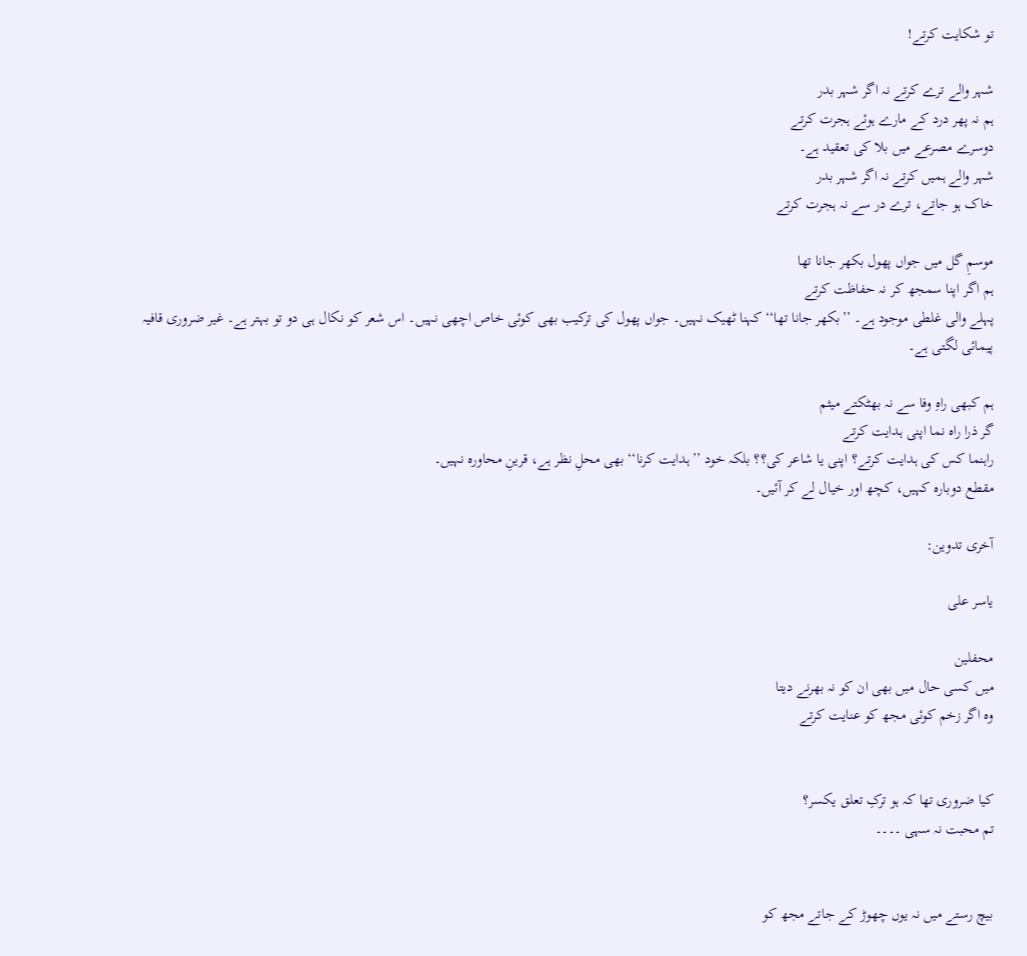تو شکایت کرتے!

شہر والے ترے کرتے نہ اگر شہر بدر
ہم نہ پھر درد کے مارے ہوئے ہجرت کرتے
دوسرے مصرعے میں بلا کی تعقید ہے۔
شہر والے ہمیں کرتے نہ اگر شہر بدر
خاک ہو جاتے، ترے در سے نہ ہجرت کرتے

موسمِ گل میں جواں پھول بکھر جانا تھا
ہم اگر اپنا سمجھ کر نہ حفاظت کرتے
پہلے والی غلطی موجود ہے۔ ’’بکھر جانا تھا‘‘ کہنا ٹھیک نہیں۔ جواں پھول کی ترکیب بھی کوئی خاص اچھی نہیں۔ اس شعر کو نکال ہی دو تو بہتر ہے۔ غیر ضروری قافیہ پیمائی لگتی ہے۔

ہم کبھی راہِ وفا سے نہ بھٹکتے میثم
گر ذرا راہ نما اپنی ہدایت کرتے
راہنما کس کی ہدایت کرتے؟ اپنی یا شاعر کی؟؟ بلکہ خود ’’ہدایت کرنا‘‘ بھی محلِ نظر ہے، قرینِ محاورہ نہیں۔
مقطع دوبارہ کہیں، کچھ اور خیال لے کر آئیں۔

آخری تدوین:

یاسر علی

محفلین
میں کسی حال میں بھی ان کو نہ بھرنے دیتا
وہ اگر زخم کوئی مجھ کو عنایت کرتے


کیا ضروری تھا کہ ہو ترکِ تعلق یکسر؟
تم محبت نہ سہی ۔۔۔۔


بیچ رستے میں نہ یوں چھوڑ کے جاتے مجھ کو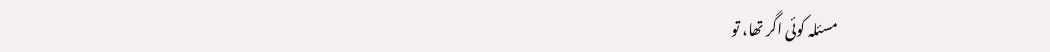مسئلہ کوئی اگر تھا، تو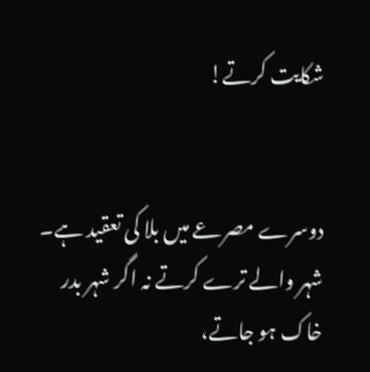شکایت کرتے!


دوسرے مصرعے میں بلا کی تعقید ہے۔
شہر والے ترے کرتے نہ اگر شہر بدر
خاک ہو جاتے،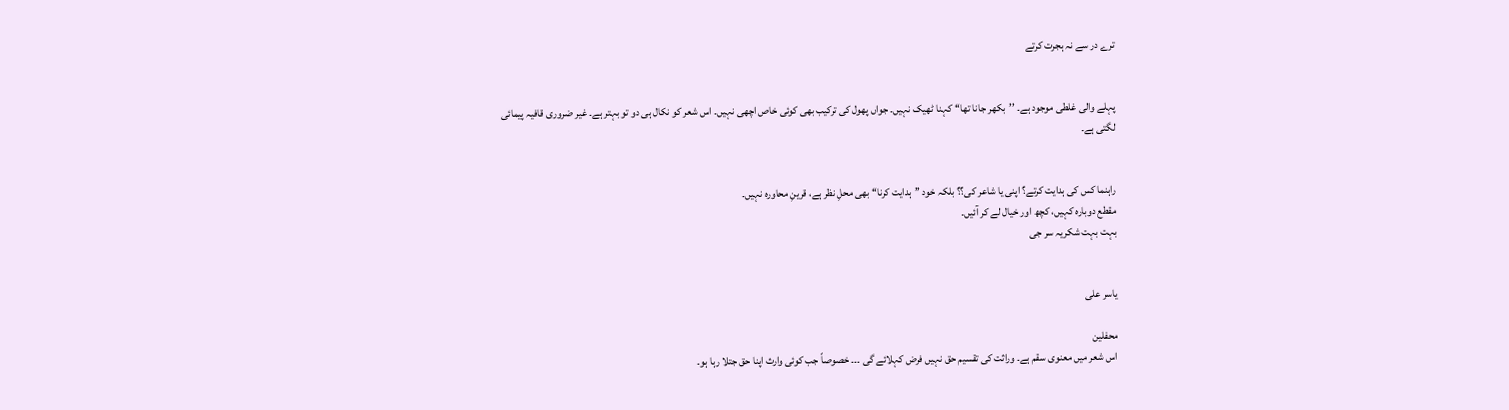ترے در سے نہ ہجرت کرتے


پہلے والی غلطی موجود ہے۔ ’’بکھر جانا تھا‘‘ کہنا ٹھیک نہیں۔ جواں پھول کی ترکیب بھی کوئی خاص اچھی نہیں۔ اس شعر کو نکال ہی دو تو بہتر ہے۔ غیر ضروری قافیہ پیمائی لگتی ہے۔


راہنما کس کی ہدایت کرتے؟ اپنی یا شاعر کی؟؟ بلکہ خود ’’ہدایت کرنا‘‘ بھی محلِ نظر ہے، قرینِ محاورہ نہیں۔
مقطع دوبارہ کہیں، کچھ اور خیال لے کر آئیں۔
بہت بہت شکریہ سر جی


یاسر علی

محفلین
اس شعر میں معنوی سقم ہے۔ وراثت کی تقسیم حق نہیں فرض کہلائے گی ۔۔۔ خصوصاً جب کوئی وارث اپنا حق جتلا رہا ہو۔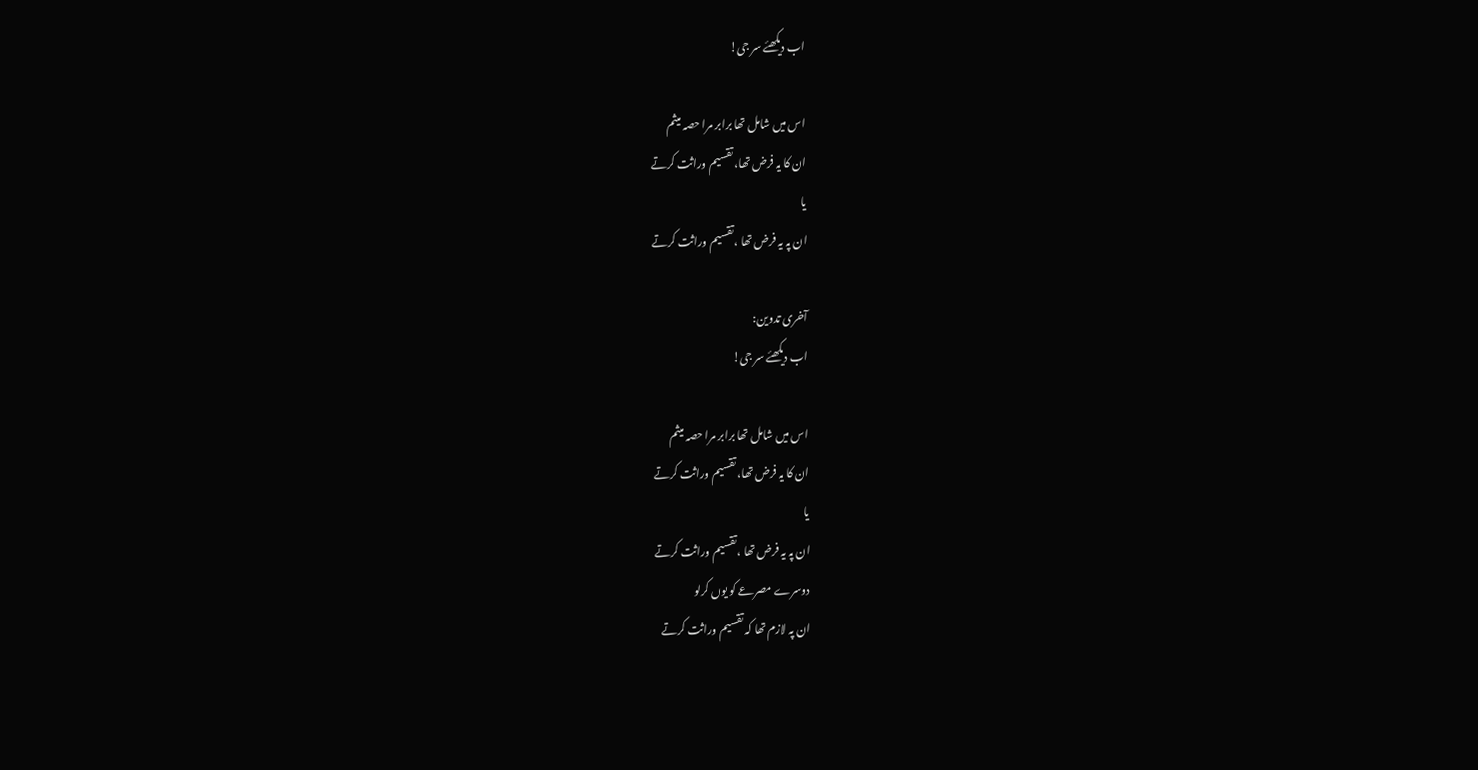اب دیکھئے سر جی!

اس میں شامل تھا برابر مرا حصہ میثم
ان کا یہ فرض تھا، تقسیم وراثت کرتے
یا
ان پہ یہ فرض تھا ،تقسیم وراثت کرتے

آخری تدوین:
اب دیکھئے سر جی!

اس میں شامل تھا برابر مرا حصہ میثم
ان کا یہ فرض تھا، تقسیم وراثت کرتے
یا
ان پہ یہ فرض تھا ،تقسیم وراثت کرتے
دوسرے مصرعے کو یوں کرلو
ان پہ لازم تھا کہ تقسیم وراثت کرتے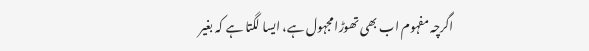اگرچہ مفہوم اب بھی تھوڑا مجہول ہے، ایسا لگتا ہے کہ بغیر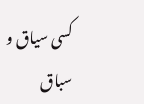کسی سیاق و سباق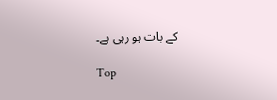کے بات ہو رہی ہے۔

Top